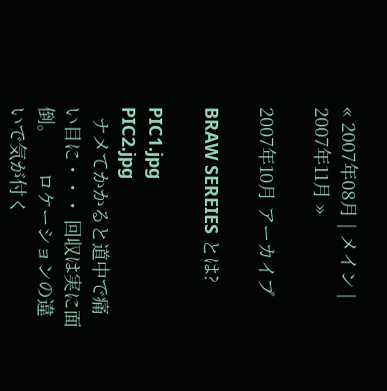« 2007年08月 | メイン | 2007年11月 »

2007年10月 アーカイブ

BRAW SEREIES とは?

PIC1.jpg
PIC2.jpg
  ナメてかかると道中で痛い目に・・・ 回収は実に面倒。      ロケーションの違いで気が付く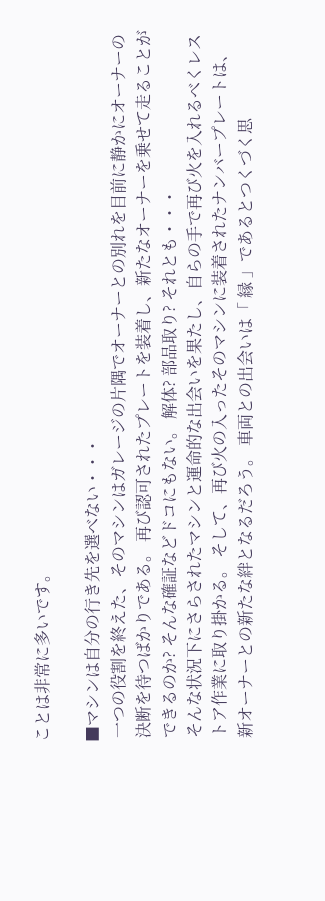ことは非常に多いです。

■マシンは自分の行き先を選べない・・・
 一つの役割を終えた、そのマシンはガレージの片隅でオーナーとの別れを目前に静かにオーナーの
 決断を待つばかりである。 再び認可されたプレートを装着し、新たなオーナーを乗せて走ることが
 できるのか? そんな確証などドコにもない。 解体? 部品取り? それとも・・・
 そんな状況下にさらされたマシンと運命的な出会いを果たし、自らの手で再び火を入れるべくレス
 トア作業に取り掛かる。 そして、再び火の入ったそのマシンに装着されたナンバープレートは、
 新オーナーとの新たな絆となるだろう。 車両との出会いは「 縁 」であるとつくづく思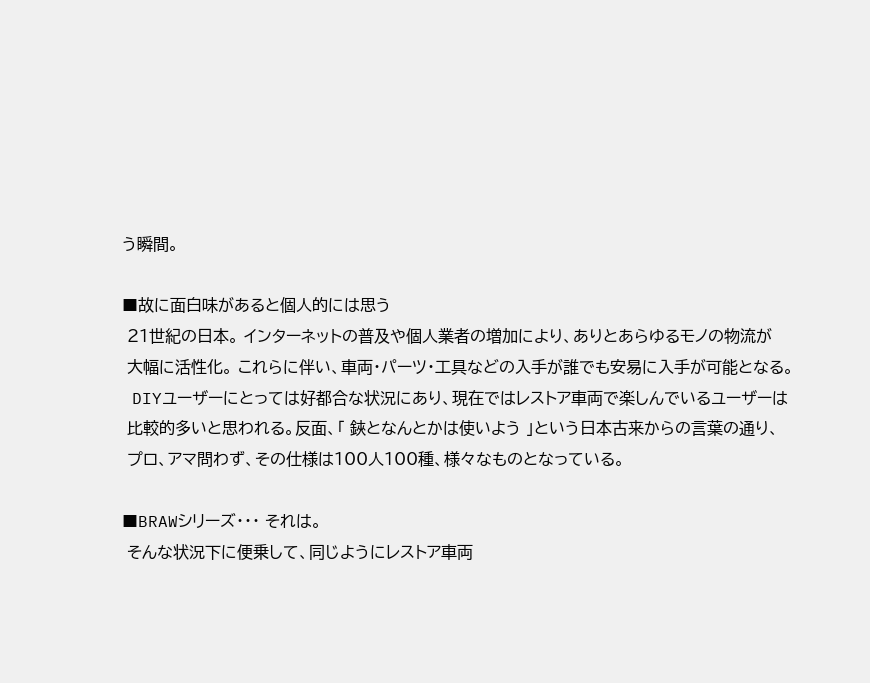う瞬間。

■故に面白味があると個人的には思う
 21世紀の日本。 インターネットの普及や個人業者の増加により、ありとあらゆるモノの物流が
 大幅に活性化。 これらに伴い、車両・パーツ・工具などの入手が誰でも安易に入手が可能となる。
 DIYユーザーにとっては好都合な状況にあり、現在ではレストア車両で楽しんでいるユーザーは
 比較的多いと思われる。反面、「 鋏となんとかは使いよう 」という日本古来からの言葉の通り、
 プロ、アマ問わず、その仕様は100人100種、様々なものとなっている。

■BRAWシリーズ・・・ それは。
 そんな状況下に便乗して、同じようにレストア車両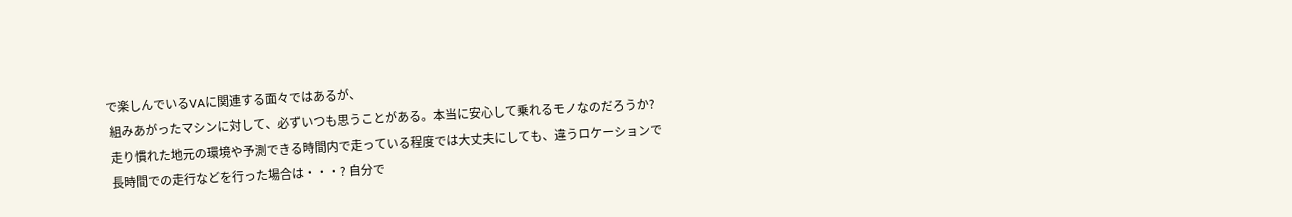で楽しんでいるVAに関連する面々ではあるが、
 組みあがったマシンに対して、必ずいつも思うことがある。本当に安心して乗れるモノなのだろうか?
 走り慣れた地元の環境や予測できる時間内で走っている程度では大丈夫にしても、違うロケーションで
 長時間での走行などを行った場合は・・・? 自分で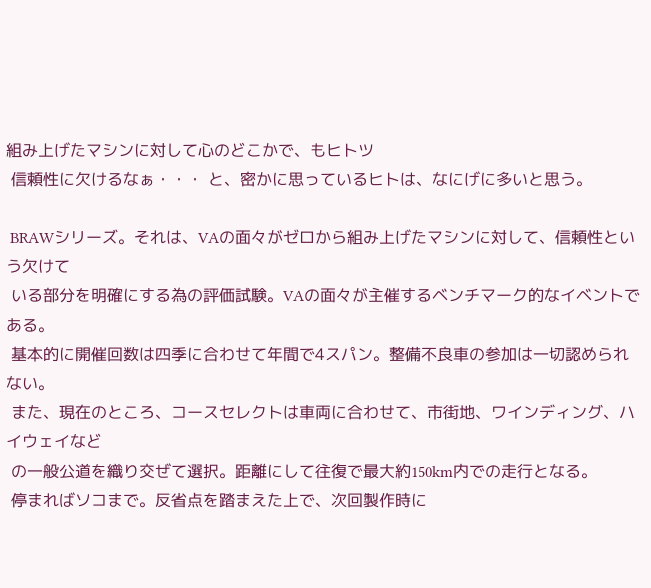組み上げたマシンに対して心のどこかで、もヒトツ
 信頼性に欠けるなぁ・・・ と、密かに思っているヒトは、なにげに多いと思う。

 BRAWシリーズ。それは、VAの面々がゼロから組み上げたマシンに対して、信頼性という欠けて
 いる部分を明確にする為の評価試験。VAの面々が主催するベンチマーク的なイベントである。
 基本的に開催回数は四季に合わせて年間で4スパン。整備不良車の参加は一切認められない。
 また、現在のところ、コースセレクトは車両に合わせて、市街地、ワインディング、ハイウェイなど
 の一般公道を織り交ぜて選択。距離にして往復で最大約150km内での走行となる。
 停まればソコまで。反省点を踏まえた上で、次回製作時に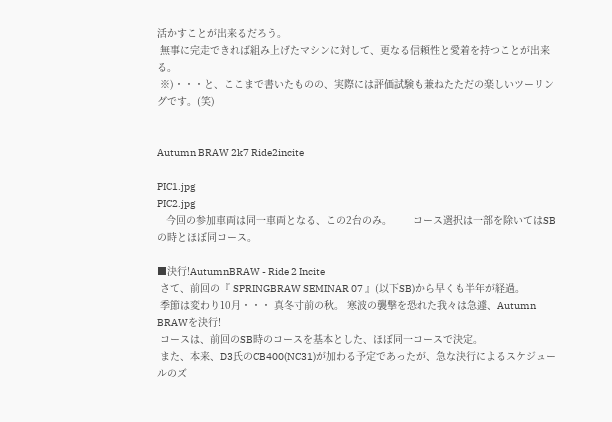活かすことが出来るだろう。
 無事に完走できれば組み上げたマシンに対して、更なる信頼性と愛着を持つことが出来る。
 ※)・・・と、ここまで書いたものの、実際には評価試験も兼ねたただの楽しいツーリングです。(笑)


Autumn BRAW 2k7 Ride2incite

PIC1.jpg
PIC2.jpg
   今回の参加車両は同一車両となる、この2台のみ。       コース選択は一部を除いてはSBの時とほぼ同コース。

■決行!AutumnBRAW - Ride 2 Incite
 さて、前回の『 SPRINGBRAW SEMINAR 07 』(以下SB)から早くも半年が経過。
 季節は変わり10月・・・ 真冬寸前の秋。 寒波の襲撃を恐れた我々は急遽、Autumn BRAWを決行!
 コースは、前回のSB時のコースを基本とした、ほぼ同一コースで決定。
 また、本来、D3氏のCB400(NC31)が加わる予定であったが、急な決行によるスケジュールのズ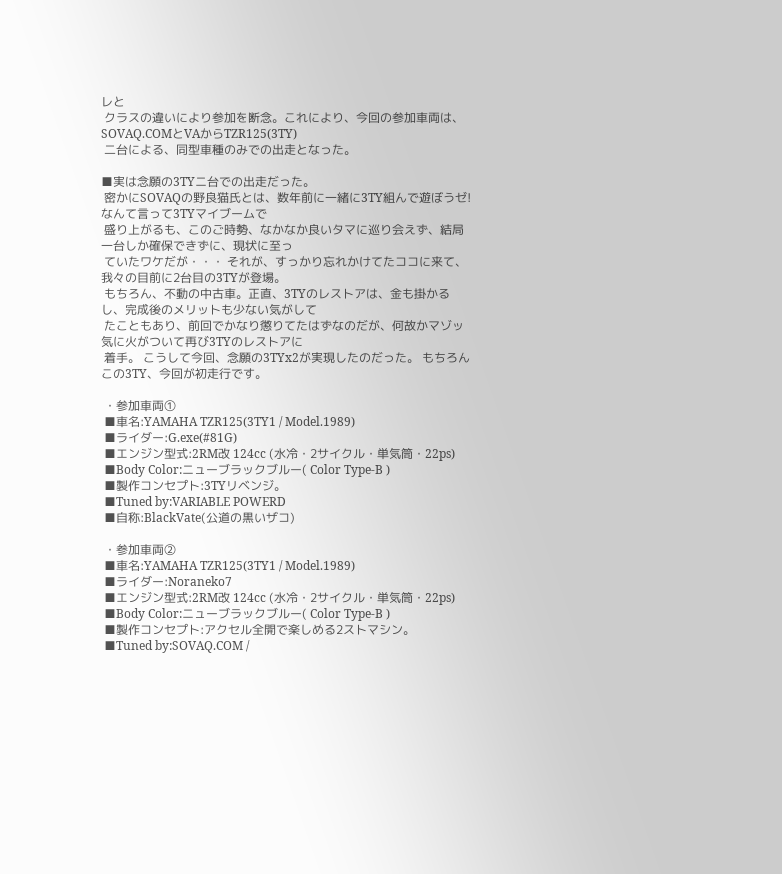レと
 クラスの違いにより参加を断念。これにより、今回の参加車両は、SOVAQ.COMとVAからTZR125(3TY)
 二台による、同型車種のみでの出走となった。

■実は念願の3TYニ台での出走だった。
 密かにSOVAQの野良猫氏とは、数年前に一緒に3TY組んで遊ぼうゼ!なんて言って3TYマイブームで
 盛り上がるも、このご時勢、なかなか良いタマに巡り会えず、結局一台しか確保できずに、現状に至っ
 ていたワケだが・・・ それが、すっかり忘れかけてたココに来て、我々の目前に2台目の3TYが登場。
 もちろん、不動の中古車。正直、3TYのレストアは、金も掛かるし、完成後のメリットも少ない気がして
 たこともあり、前回でかなり懲りてたはずなのだが、何故かマゾッ気に火がついて再び3TYのレストアに
 着手。 こうして今回、念願の3TYx2が実現したのだった。 もちろんこの3TY、今回が初走行です。

 ・参加車両①
 ■車名:YAMAHA TZR125(3TY1 / Model.1989)
 ■ライダー:G.exe(#81G)
 ■エンジン型式:2RM改 124cc (水冷・2サイクル・単気筒・22ps)
 ■Body Color:ニューブラックブルー( Color Type-B )
 ■製作コンセプト:3TYリベンジ。
 ■Tuned by:VARIABLE POWERD
 ■自称:BlackVate(公道の黒いザコ)

 ・参加車両②
 ■車名:YAMAHA TZR125(3TY1 / Model.1989)
 ■ライダー:Noraneko7
 ■エンジン型式:2RM改 124cc (水冷・2サイクル・単気筒・22ps)
 ■Body Color:ニューブラックブルー( Color Type-B )
 ■製作コンセプト:アクセル全開で楽しめる2ストマシン。
 ■Tuned by:SOVAQ.COM /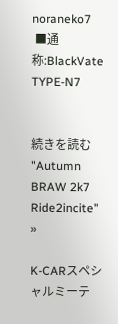noraneko7
 ■通称:BlackVate TYPE-N7


続きを読む "Autumn BRAW 2k7 Ride2incite" »

K-CARスペシャルミーテ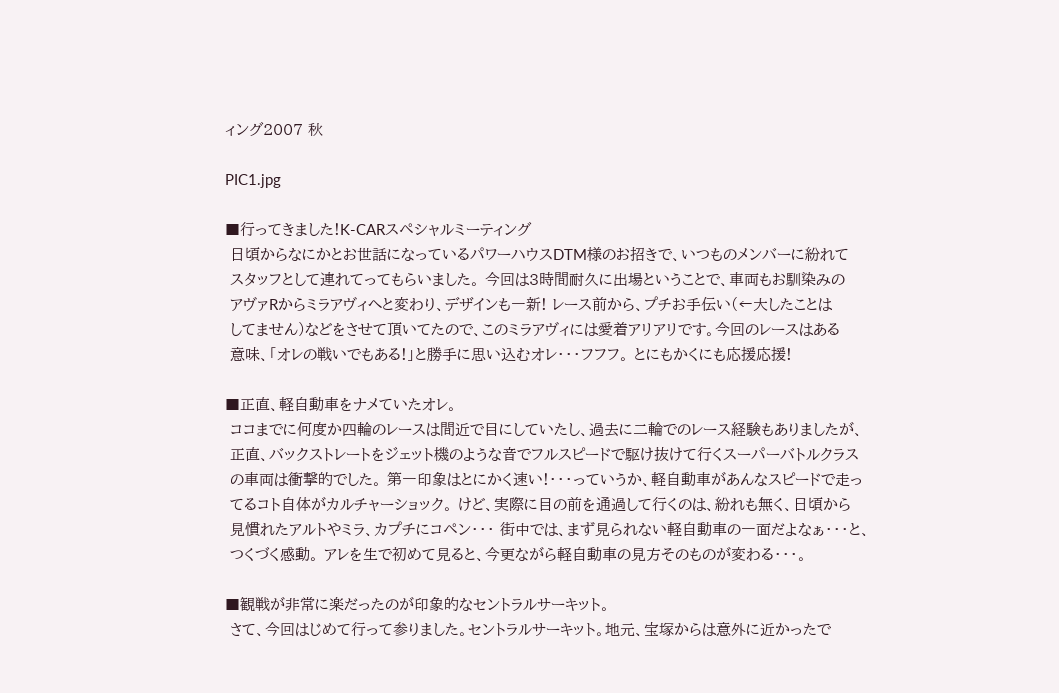ィング2007 秋

PIC1.jpg

■行ってきました!K-CARスペシャルミーティング
 日頃からなにかとお世話になっているパワーハウスDTM様のお招きで、いつものメンバーに紛れて
 スタッフとして連れてってもらいました。 今回は3時間耐久に出場ということで、車両もお馴染みの
 アヴァRからミラアヴィへと変わり、デザインも一新! レース前から、プチお手伝い(←大したことは
 してません)などをさせて頂いてたので、このミラアヴィには愛着アリアリです。今回のレースはある
 意味、「オレの戦いでもある!」と勝手に思い込むオレ・・・フフフ。 とにもかくにも応援応援!

■正直、軽自動車をナメていたオレ。
 ココまでに何度か四輪のレースは間近で目にしていたし、過去に二輪でのレース経験もありましたが、
 正直、バックストレートをジェット機のような音でフルスピードで駆け抜けて行くスーパーバトルクラス
 の車両は衝撃的でした。 第一印象はとにかく速い!・・・っていうか、軽自動車があんなスピードで走っ
 てるコト自体がカルチャーショック。 けど、実際に目の前を通過して行くのは、紛れも無く、日頃から
 見慣れたアルトやミラ、カプチにコペン・・・ 街中では、まず見られない軽自動車の一面だよなぁ・・・と、
 つくづく感動。 アレを生で初めて見ると、今更ながら軽自動車の見方そのものが変わる・・・。

■観戦が非常に楽だったのが印象的なセントラルサーキット。
 さて、今回はじめて行って参りました。セントラルサーキット。地元、宝塚からは意外に近かったで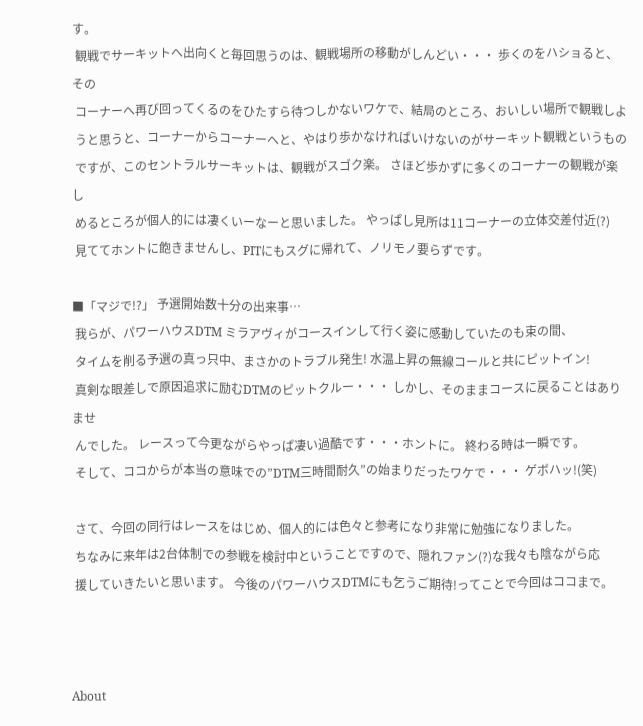す。
 観戦でサーキットへ出向くと毎回思うのは、観戦場所の移動がしんどい・・・ 歩くのをハショると、その
 コーナーへ再び回ってくるのをひたすら待つしかないワケで、結局のところ、おいしい場所で観戦しよ
 うと思うと、コーナーからコーナーへと、やはり歩かなければいけないのがサーキット観戦というもの
 ですが、このセントラルサーキットは、観戦がスゴク楽。 さほど歩かずに多くのコーナーの観戦が楽し
 めるところが個人的には凄くいーなーと思いました。 やっぱし見所は11コーナーの立体交差付近(?)
 見ててホントに飽きませんし、PITにもスグに帰れて、ノリモノ要らずです。

■「マジで!?」 予選開始数十分の出来事…
 我らが、パワーハウスDTM ミラアヴィがコースインして行く姿に感動していたのも束の間、
 タイムを削る予選の真っ只中、まさかのトラブル発生! 水温上昇の無線コールと共にピットイン!
 真剣な眼差しで原因追求に励むDTMのピットクルー・・・ しかし、そのままコースに戻ることはありませ
 んでした。 レースって今更ながらやっぱ凄い過酷です・・・ホントに。 終わる時は一瞬です。
 そして、ココからが本当の意味での”DTM三時間耐久”の始まりだったワケで・・・ ゲボハッ!(笑)

 さて、今回の同行はレースをはじめ、個人的には色々と参考になり非常に勉強になりました。
 ちなみに来年は2台体制での参戦を検討中ということですので、隠れファン(?)な我々も陰ながら応
 援していきたいと思います。 今後のパワーハウスDTMにも乞うご期待!ってことで今回はココまで。



About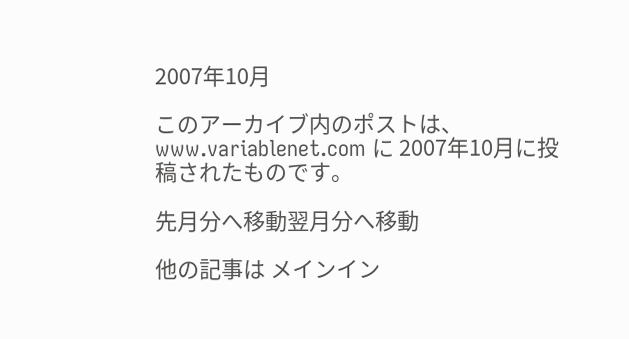2007年10月

このアーカイブ内のポストは、 www.variablenet.com に 2007年10月に投稿されたものです。

先月分へ移動翌月分へ移動

他の記事は メインイン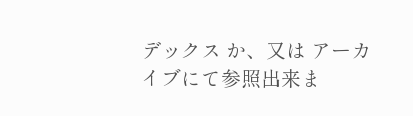デックス か、又は アーカイブにて参照出来ま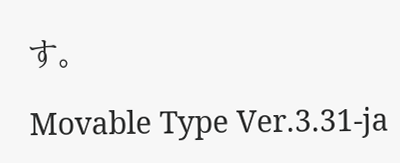す。

Movable Type Ver.3.31-ja